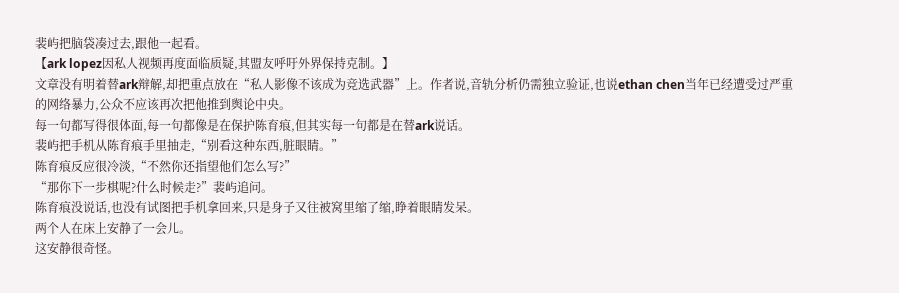裴屿把脑袋凑过去,跟他一起看。
【ark lopez因私人视频再度面临质疑,其盟友呼吁外界保持克制。】
文章没有明着替ark辩解,却把重点放在“私人影像不该成为竞选武器”上。作者说,音轨分析仍需独立验证,也说ethan chen当年已经遭受过严重的网络暴力,公众不应该再次把他推到舆论中央。
每一句都写得很体面,每一句都像是在保护陈育痕,但其实每一句都是在替ark说话。
裴屿把手机从陈育痕手里抽走,“别看这种东西,脏眼睛。”
陈育痕反应很冷淡,“不然你还指望他们怎么写?”
“那你下一步棋呢?什么时候走?”裴屿追问。
陈育痕没说话,也没有试图把手机拿回来,只是身子又往被窝里缩了缩,睁着眼睛发呆。
两个人在床上安静了一会儿。
这安静很奇怪。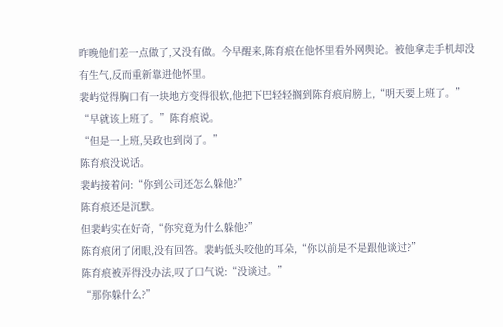昨晚他们差一点做了,又没有做。今早醒来,陈育痕在他怀里看外网舆论。被他拿走手机却没有生气,反而重新靠进他怀里。
裴屿觉得胸口有一块地方变得很软,他把下巴轻轻搁到陈育痕肩膀上,“明天要上班了。”
“早就该上班了。”陈育痕说。
“但是一上班,吴政也到岗了。”
陈育痕没说话。
裴屿接着问:“你到公司还怎么躲他?”
陈育痕还是沉默。
但裴屿实在好奇,“你究竟为什么躲他?”
陈育痕闭了闭眼,没有回答。裴屿低头咬他的耳朵,“你以前是不是跟他谈过?”
陈育痕被弄得没办法,叹了口气说:“没谈过。”
“那你躲什么?”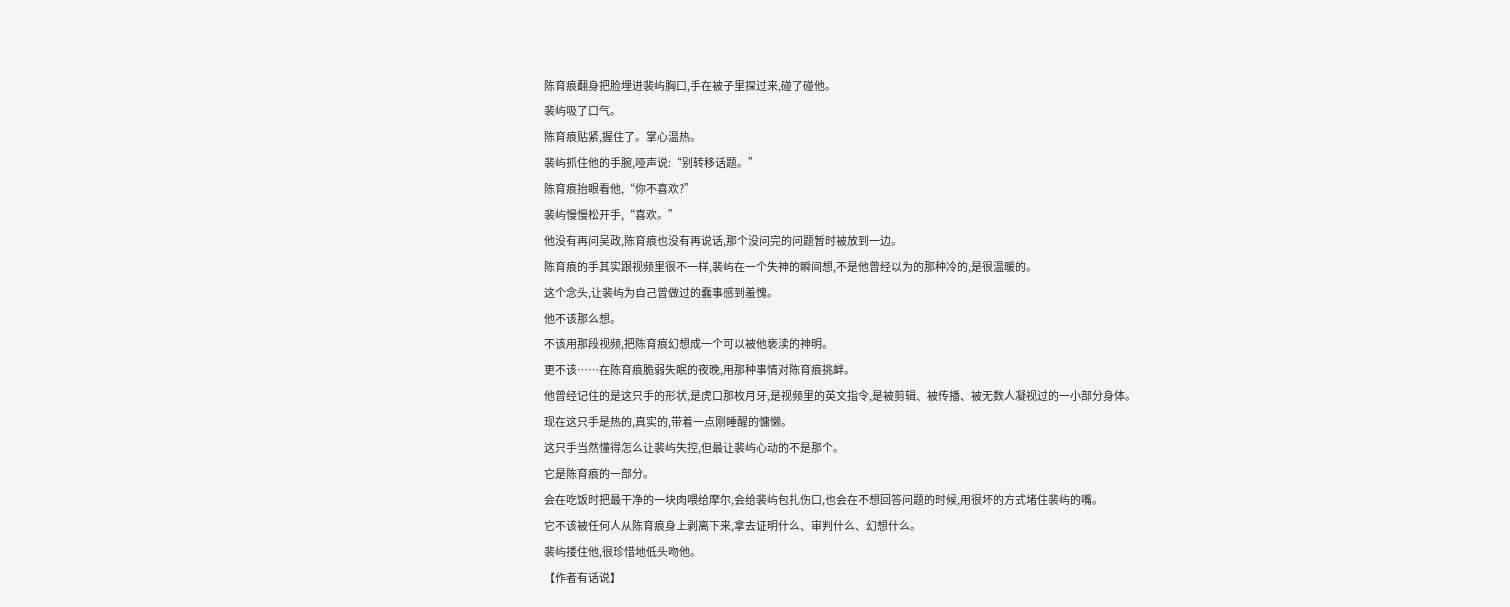陈育痕翻身把脸埋进裴屿胸口,手在被子里探过来,碰了碰他。
裴屿吸了口气。
陈育痕贴紧,握住了。掌心温热。
裴屿抓住他的手腕,哑声说:“别转移话题。”
陈育痕抬眼看他,“你不喜欢?”
裴屿慢慢松开手,“喜欢。”
他没有再问吴政,陈育痕也没有再说话,那个没问完的问题暂时被放到一边。
陈育痕的手其实跟视频里很不一样,裴屿在一个失神的瞬间想,不是他曾经以为的那种冷的,是很温暖的。
这个念头,让裴屿为自己曾做过的蠢事感到羞愧。
他不该那么想。
不该用那段视频,把陈育痕幻想成一个可以被他亵渎的神明。
更不该……在陈育痕脆弱失眠的夜晚,用那种事情对陈育痕挑衅。
他曾经记住的是这只手的形状,是虎口那枚月牙,是视频里的英文指令,是被剪辑、被传播、被无数人凝视过的一小部分身体。
现在这只手是热的,真实的,带着一点刚睡醒的慵懒。
这只手当然懂得怎么让裴屿失控,但最让裴屿心动的不是那个。
它是陈育痕的一部分。
会在吃饭时把最干净的一块肉喂给摩尔,会给裴屿包扎伤口,也会在不想回答问题的时候,用很坏的方式堵住裴屿的嘴。
它不该被任何人从陈育痕身上剥离下来,拿去证明什么、审判什么、幻想什么。
裴屿搂住他,很珍惜地低头吻他。
【作者有话说】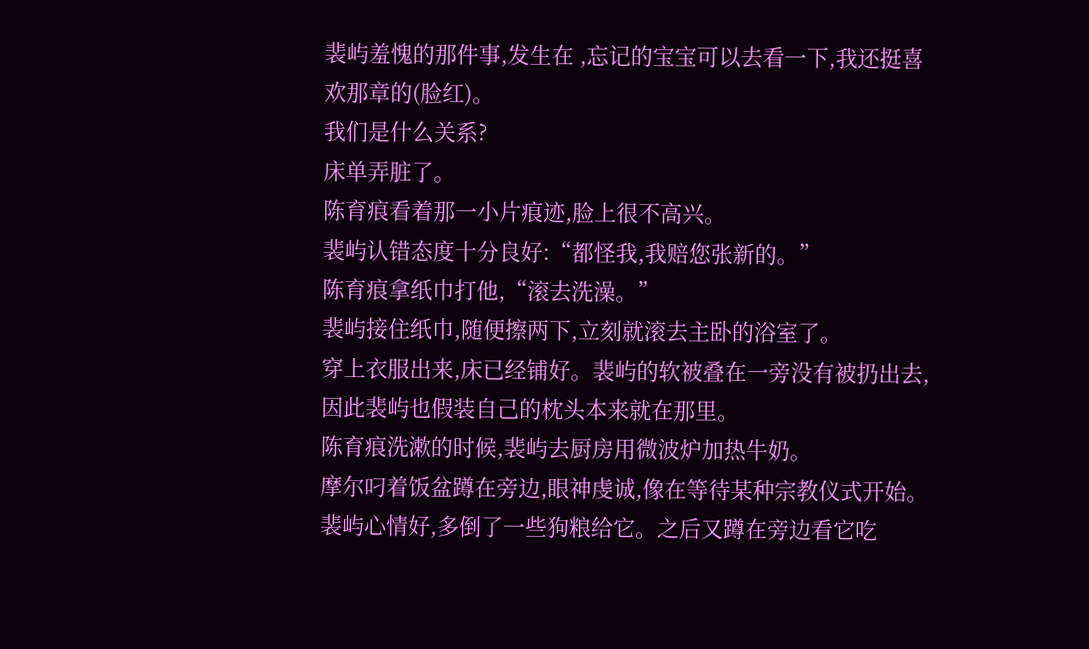裴屿羞愧的那件事,发生在 ,忘记的宝宝可以去看一下,我还挺喜欢那章的(脸红)。
我们是什么关系?
床单弄脏了。
陈育痕看着那一小片痕迹,脸上很不高兴。
裴屿认错态度十分良好:“都怪我,我赔您张新的。”
陈育痕拿纸巾打他,“滚去洗澡。”
裴屿接住纸巾,随便擦两下,立刻就滚去主卧的浴室了。
穿上衣服出来,床已经铺好。裴屿的软被叠在一旁没有被扔出去,因此裴屿也假装自己的枕头本来就在那里。
陈育痕洗漱的时候,裴屿去厨房用微波炉加热牛奶。
摩尔叼着饭盆蹲在旁边,眼神虔诚,像在等待某种宗教仪式开始。
裴屿心情好,多倒了一些狗粮给它。之后又蹲在旁边看它吃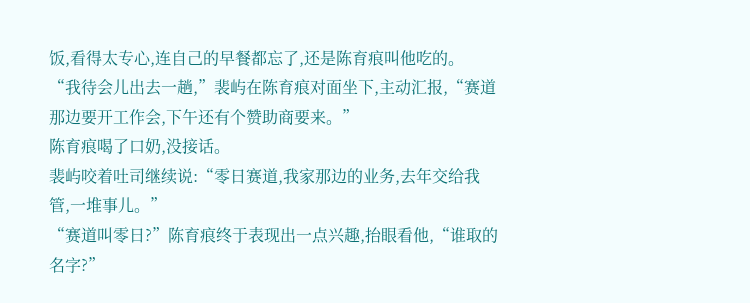饭,看得太专心,连自己的早餐都忘了,还是陈育痕叫他吃的。
“我待会儿出去一趟,”裴屿在陈育痕对面坐下,主动汇报,“赛道那边要开工作会,下午还有个赞助商要来。”
陈育痕喝了口奶,没接话。
裴屿咬着吐司继续说:“零日赛道,我家那边的业务,去年交给我管,一堆事儿。”
“赛道叫零日?”陈育痕终于表现出一点兴趣,抬眼看他,“谁取的名字?”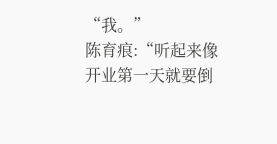“我。”
陈育痕:“听起来像开业第一天就要倒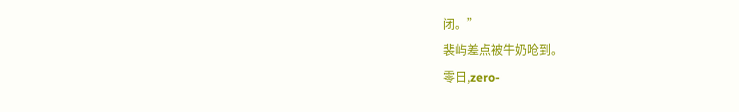闭。”
裴屿差点被牛奶呛到。
零日,zero-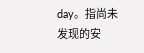day。指尚未发现的安